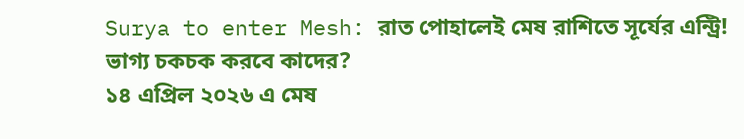Surya to enter Mesh: রাত পোহালেই মেষ রাশিতে সূর্যের এন্ট্রি! ভাগ্য চকচক করবে কাদের?
১৪ এপ্রিল ২০২৬ এ মেষ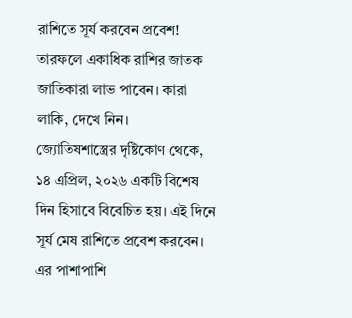রাশিতে সূর্য করবেন প্রবেশ! তারফলে একাধিক রাশির জাতক জাতিকারা লাভ পাবেন। কারা লাকি, দেখে নিন।
জ্যোতিষশাস্ত্রের দৃষ্টিকোণ থেকে, ১৪ এপ্রিল, ২০২৬ একটি বিশেষ দিন হিসাবে বিবেচিত হয়। এই দিনে সূর্য মেষ রাশিতে প্রবেশ করবেন। এর পাশাপাশি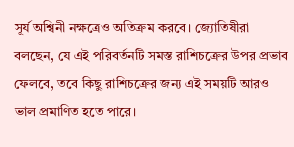সূর্য অশ্বিনী নক্ষত্রেও অতিক্রম করবে। জ্যোতিষীরা বলছেন, যে এই পরিবর্তনটি সমস্ত রাশিচক্রের উপর প্রভাব ফেলবে, তবে কিছু রাশিচক্রের জন্য এই সময়টি আরও ভাল প্রমাণিত হতে পারে।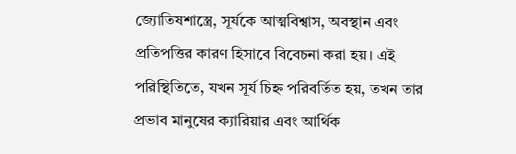জ্যোতিষশাস্ত্রে, সূর্যকে আত্মবিশ্বাস, অবস্থান এবং প্রতিপত্তির কারণ হিসাবে বিবেচনা করা হয়। এই পরিস্থিতিতে, যখন সূর্য চিহ্ন পরিবর্তিত হয়, তখন তার প্রভাব মানুষের ক্যারিয়ার এবং আর্থিক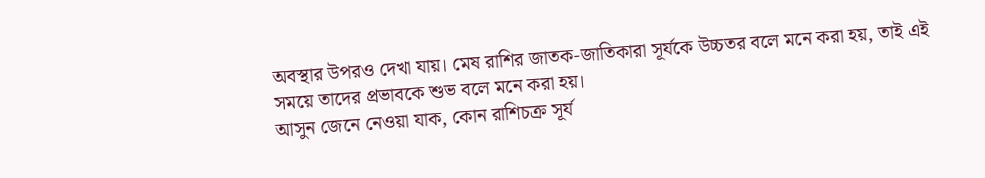অবস্থার উপরও দেখা যায়। মেষ রাশির জাতক-জাতিকারা সূর্যকে উচ্চতর বলে মনে করা হয়, তাই এই সময়ে তাদের প্রভাবকে শুভ বলে মনে করা হয়।
আসুন জেনে নেওয়া যাক, কোন রাশিচক্র সূর্য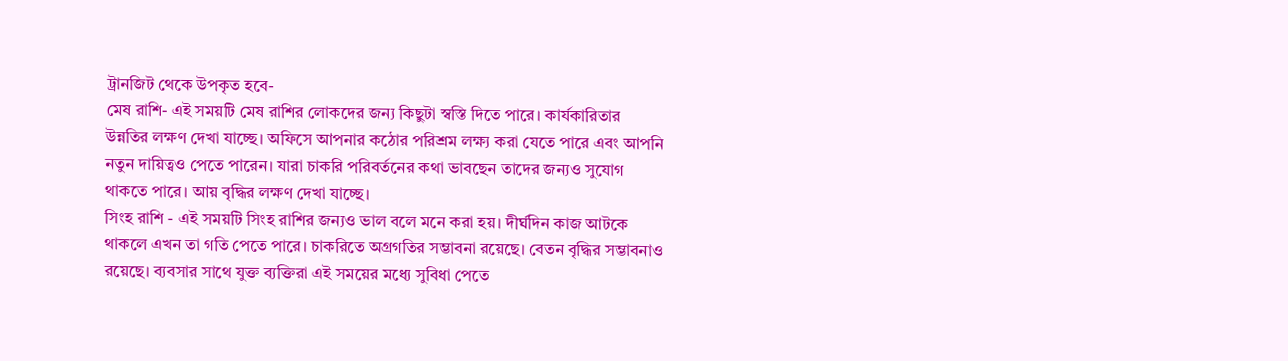ট্রানজিট থেকে উপকৃত হবে-
মেষ রাশি- এই সময়টি মেষ রাশির লোকদের জন্য কিছুটা স্বস্তি দিতে পারে। কার্যকারিতার উন্নতির লক্ষণ দেখা যাচ্ছে। অফিসে আপনার কঠোর পরিশ্রম লক্ষ্য করা যেতে পারে এবং আপনি নতুন দায়িত্বও পেতে পারেন। যারা চাকরি পরিবর্তনের কথা ভাবছেন তাদের জন্যও সুযোগ থাকতে পারে। আয় বৃদ্ধির লক্ষণ দেখা যাচ্ছে।
সিংহ রাশি - এই সময়টি সিংহ রাশির জন্যও ভাল বলে মনে করা হয়। দীর্ঘদিন কাজ আটকে থাকলে এখন তা গতি পেতে পারে। চাকরিতে অগ্রগতির সম্ভাবনা রয়েছে। বেতন বৃদ্ধির সম্ভাবনাও রয়েছে। ব্যবসার সাথে যুক্ত ব্যক্তিরা এই সময়ের মধ্যে সুবিধা পেতে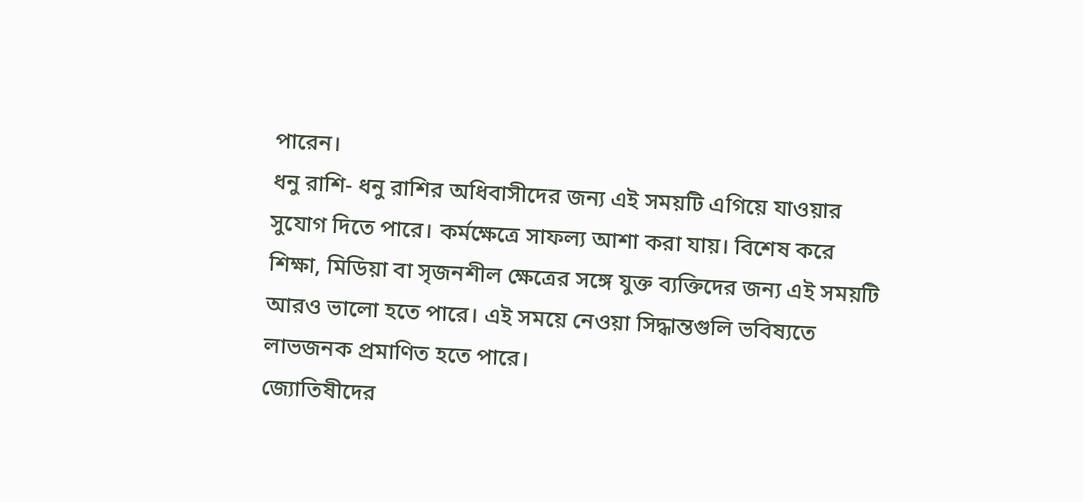পারেন।
ধনু রাশি- ধনু রাশির অধিবাসীদের জন্য এই সময়টি এগিয়ে যাওয়ার সুযোগ দিতে পারে। কর্মক্ষেত্রে সাফল্য আশা করা যায়। বিশেষ করে শিক্ষা, মিডিয়া বা সৃজনশীল ক্ষেত্রের সঙ্গে যুক্ত ব্যক্তিদের জন্য এই সময়টি আরও ভালো হতে পারে। এই সময়ে নেওয়া সিদ্ধান্তগুলি ভবিষ্যতে লাভজনক প্রমাণিত হতে পারে।
জ্যোতিষীদের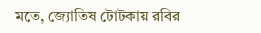মতে, জ্যোতিষ টোটকায় রবির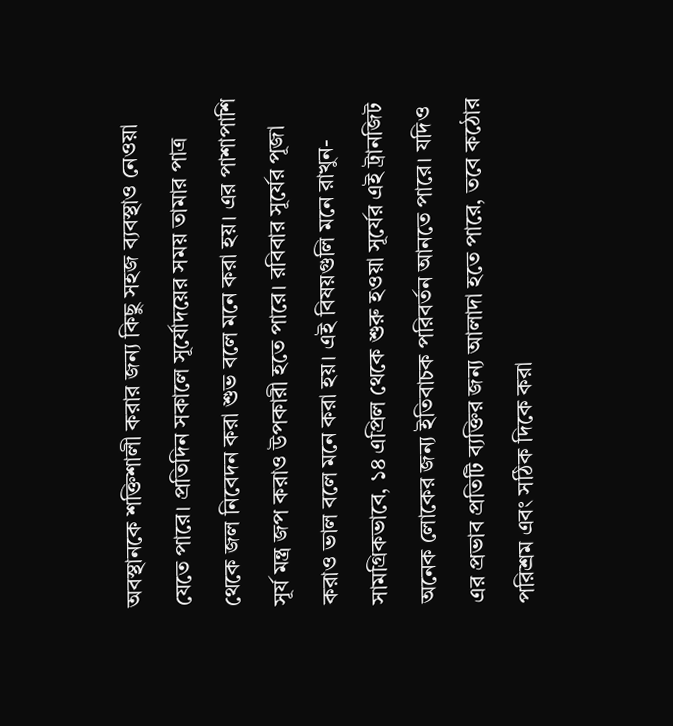অবস্থানকে শক্তিশালী করার জন্য কিছু সহজ ব্যবস্থাও নেওয়া যেতে পারে। প্রতিদিন সকালে সূর্যোদয়ের সময় তামার পাত্র থেকে জল নিবেদন করা শুভ বলে মনে করা হয়। এর পাশাপাশি সূর্য মন্ত্র জপ করাও উপকারী হতে পারে। রবিবার সূর্যের পূজা করাও ভাল বলে মনে করা হয়। এই বিষয়গুলি মনে রাখুন- সামগ্রিকভাবে, ১৪ এপ্রিল থেকে শুরু হওয়া সূর্যের এই ট্রানজিট অনেক লোকের জন্য ইতিবাচক পরিবর্তন আনতে পারে। যদিও এর প্রভাব প্রতিটি ব্যক্তির জন্য আলাদা হতে পারে, তবে কঠোর পরিশ্রম এবং সঠিক দিকে করা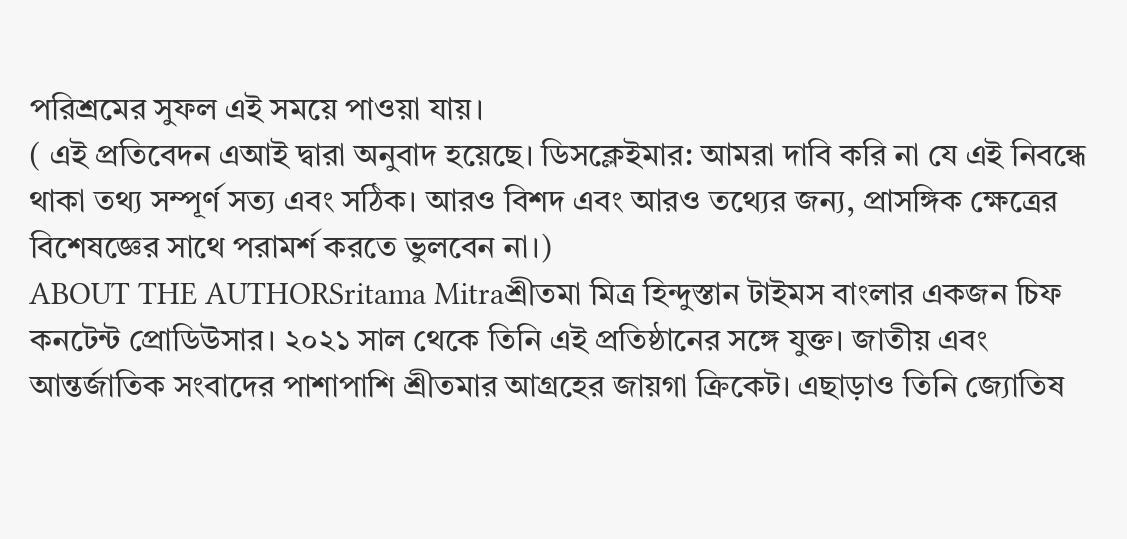পরিশ্রমের সুফল এই সময়ে পাওয়া যায়।
( এই প্রতিবেদন এআই দ্বারা অনুবাদ হয়েছে। ডিসক্লেইমার: আমরা দাবি করি না যে এই নিবন্ধে থাকা তথ্য সম্পূর্ণ সত্য এবং সঠিক। আরও বিশদ এবং আরও তথ্যের জন্য, প্রাসঙ্গিক ক্ষেত্রের বিশেষজ্ঞের সাথে পরামর্শ করতে ভুলবেন না।)
ABOUT THE AUTHORSritama Mitraশ্রীতমা মিত্র হিন্দুস্তান টাইমস বাংলার একজন চিফ কনটেন্ট প্রোডিউসার। ২০২১ সাল থেকে তিনি এই প্রতিষ্ঠানের সঙ্গে যুক্ত। জাতীয় এবং আন্তর্জাতিক সংবাদের পাশাপাশি শ্রীতমার আগ্রহের জায়গা ক্রিকেট। এছাড়াও তিনি জ্যোতিষ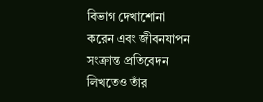বিভাগ দেখাশোনা করেন এবং জীবনযাপন সংক্রান্ত প্রতিবেদন লিখতেও তাঁর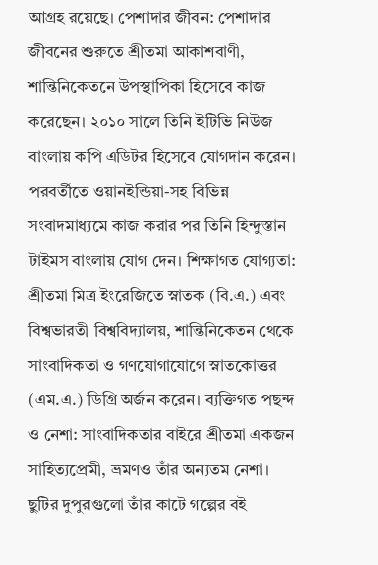আগ্রহ রয়েছে। পেশাদার জীবন: পেশাদার জীবনের শুরুতে শ্রীতমা আকাশবাণী, শান্তিনিকেতনে উপস্থাপিকা হিসেবে কাজ করেছেন। ২০১০ সালে তিনি ইটিভি নিউজ বাংলায় কপি এডিটর হিসেবে যোগদান করেন। পরবর্তীতে ওয়ানইন্ডিয়া-সহ বিভিন্ন সংবাদমাধ্যমে কাজ করার পর তিনি হিন্দুস্তান টাইমস বাংলায় যোগ দেন। শিক্ষাগত যোগ্যতা: শ্রীতমা মিত্র ইংরেজিতে স্নাতক (বি.এ.) এবং বিশ্বভারতী বিশ্ববিদ্যালয়, শান্তিনিকেতন থেকে সাংবাদিকতা ও গণযোগাযোগে স্নাতকোত্তর (এম.এ.) ডিগ্রি অর্জন করেন। ব্যক্তিগত পছন্দ ও নেশা: সাংবাদিকতার বাইরে শ্রীতমা একজন সাহিত্যপ্রেমী, ভ্রমণও তাঁর অন্যতম নেশা। ছুটির দুপুরগুলো তাঁর কাটে গল্পের বই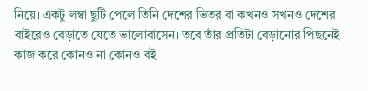নিয়ে। একটু লম্বা ছুটি পেলে তিনি দেশের ভিতর বা কখনও সখনও দেশের বাইরেও বেড়াতে যেতে ভালোবাসেন। তবে তাঁর প্রতিটা বেড়ানোর পিছনেই কাজ করে কোনও না কোনও বই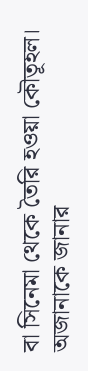বা সিনেমা থেকে তৈরি হওয়া কৌতূহল। অজানাকে জানার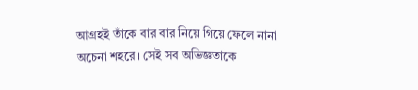আগ্রহই তাঁকে বার বার নিয়ে গিয়ে ফেলে নানা অচেনা শহরে। সেই সব অভিজ্ঞতাকে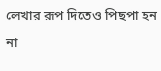লেখার রূপ দিতেও পিছপা হন না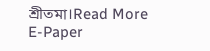শ্রীতমা।Read More
E-Paper